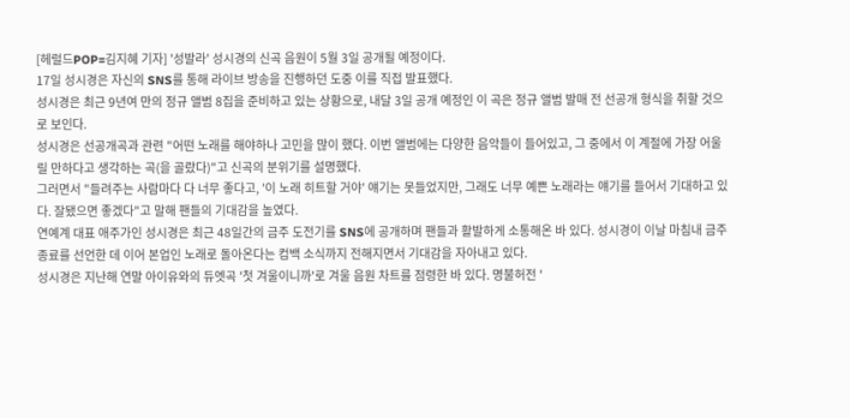[헤럴드POP=김지혜 기자] '성발라' 성시경의 신곡 음원이 5월 3일 공개될 예정이다.
17일 성시경은 자신의 SNS를 통해 라이브 방송을 진행하던 도중 이를 직접 발표했다.
성시경은 최근 9년여 만의 정규 앨범 8집을 준비하고 있는 상황으로, 내달 3일 공개 예정인 이 곡은 정규 앨범 발매 전 선공개 형식을 취할 것으로 보인다.
성시경은 선공개곡과 관련 "어떤 노래를 해야하나 고민을 많이 했다. 이번 앨범에는 다양한 음악들이 들어있고, 그 중에서 이 계절에 가장 어울릴 만하다고 생각하는 곡(을 골랐다)"고 신곡의 분위기를 설명했다.
그러면서 "들려주는 사람마다 다 너무 좋다고, '이 노래 히트할 거야' 얘기는 못들었지만, 그래도 너무 예쁜 노래라는 얘기를 들어서 기대하고 있다. 잘됐으면 좋겠다"고 말해 팬들의 기대감을 높였다.
연예계 대표 애주가인 성시경은 최근 48일간의 금주 도전기를 SNS에 공개하며 팬들과 활발하게 소통해온 바 있다. 성시경이 이날 마침내 금주 종료를 선언한 데 이어 본업인 노래로 돌아온다는 컴백 소식까지 전해지면서 기대감을 자아내고 있다.
성시경은 지난해 연말 아이유와의 듀엣곡 '첫 겨울이니까'로 겨울 음원 차트를 점령한 바 있다. 명불허전 '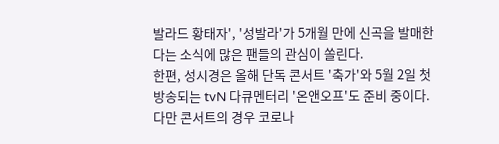발라드 황태자', '성발라'가 5개월 만에 신곡을 발매한다는 소식에 많은 팬들의 관심이 쏠린다.
한편, 성시경은 올해 단독 콘서트 '축가'와 5월 2일 첫 방송되는 tvN 다큐멘터리 '온앤오프'도 준비 중이다. 다만 콘서트의 경우 코로나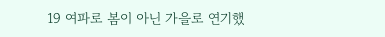19 여파로 봄이 아닌 가을로 연기했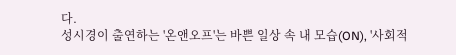다.
성시경이 출연하는 '온앤오프'는 바쁜 일상 속 내 모습(ON), '사회적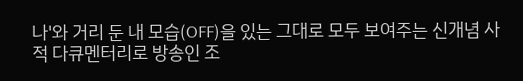나'와 거리 둔 내 모습(OFF)을 있는 그대로 모두 보여주는 신개념 사적 다큐멘터리로 방송인 조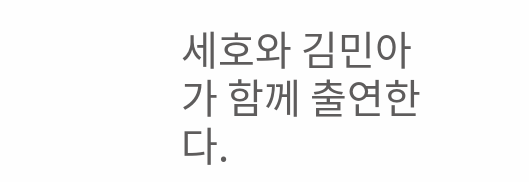세호와 김민아가 함께 출연한다.